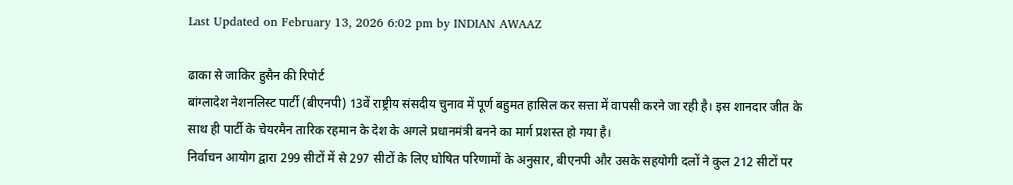Last Updated on February 13, 2026 6:02 pm by INDIAN AWAAZ

ढाका से जाकिर हुसैन की रिपोर्ट
बांग्लादेश नेशनलिस्ट पार्टी (बीएनपी) 13वें राष्ट्रीय संसदीय चुनाव में पूर्ण बहुमत हासिल कर सत्ता में वापसी करने जा रही है। इस शानदार जीत के साथ ही पार्टी के चेयरमैन तारिक रहमान के देश के अगले प्रधानमंत्री बनने का मार्ग प्रशस्त हो गया है।
निर्वाचन आयोग द्वारा 299 सीटों में से 297 सीटों के लिए घोषित परिणामों के अनुसार, बीएनपी और उसके सहयोगी दलों ने कुल 212 सीटों पर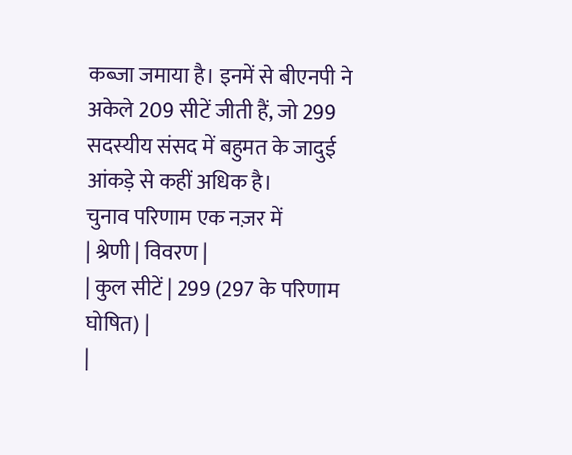कब्जा जमाया है। इनमें से बीएनपी ने अकेले 209 सीटें जीती हैं, जो 299 सदस्यीय संसद में बहुमत के जादुई आंकड़े से कहीं अधिक है।
चुनाव परिणाम एक नज़र में
| श्रेणी | विवरण |
| कुल सीटें | 299 (297 के परिणाम घोषित) |
|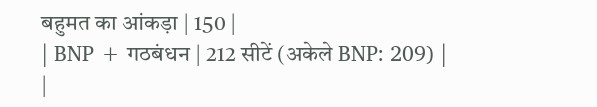बहुमत का आंकड़ा | 150 |
| BNP + गठबंधन | 212 सीटें (अकेले BNP: 209) |
|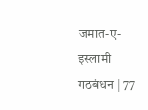जमात-ए-इस्लामी गठबंधन | 77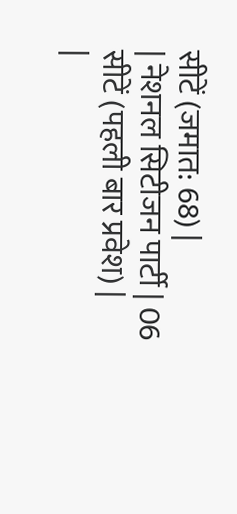सीटें (जमात: 68) |
| नेशनल सिटीजन पार्टी | 06 सीटें (पहली बार प्रवेश) |
|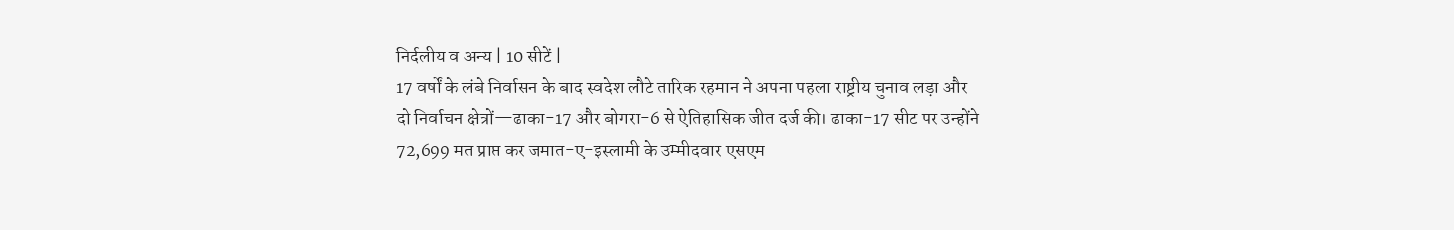निर्दलीय व अन्य | 10 सीटें |
17 वर्षों के लंबे निर्वासन के बाद स्वदेश लौटे तारिक रहमान ने अपना पहला राष्ट्रीय चुनाव लड़ा और दो निर्वाचन क्षेत्रों—ढाका-17 और बोगरा-6 से ऐतिहासिक जीत दर्ज की। ढाका-17 सीट पर उन्होंने 72,699 मत प्राप्त कर जमात-ए-इस्लामी के उम्मीदवार एसएम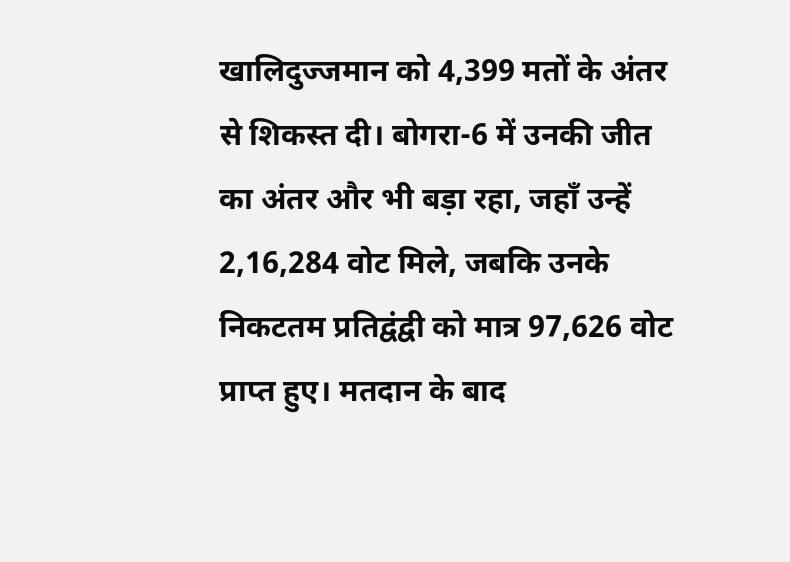खालिदुज्जमान को 4,399 मतों के अंतर से शिकस्त दी। बोगरा-6 में उनकी जीत का अंतर और भी बड़ा रहा, जहाँ उन्हें 2,16,284 वोट मिले, जबकि उनके निकटतम प्रतिद्वंद्वी को मात्र 97,626 वोट प्राप्त हुए। मतदान के बाद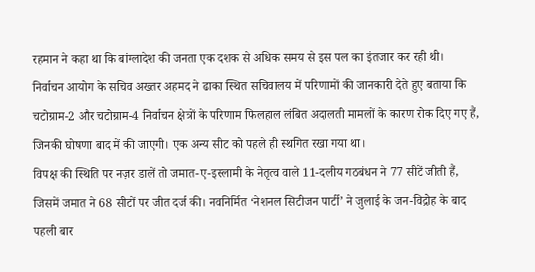रहमान ने कहा था कि बांग्लादेश की जनता एक दशक से अधिक समय से इस पल का इंतजार कर रही थी।
निर्वाचन आयोग के सचिव अख्तर अहमद ने ढाका स्थित सचिवालय में परिणामों की जानकारी देते हुए बताया कि चटोग्राम-2 और चटोग्राम-4 निर्वाचन क्षेत्रों के परिणाम फिलहाल लंबित अदालती मामलों के कारण रोक दिए गए हैं, जिनकी घोषणा बाद में की जाएगी। एक अन्य सीट को पहले ही स्थगित रखा गया था।
विपक्ष की स्थिति पर नज़र डालें तो जमात-ए-इस्लामी के नेतृत्व वाले 11-दलीय गठबंधन ने 77 सीटें जीती हैं, जिसमें जमात ने 68 सीटों पर जीत दर्ज की। नवनिर्मित ‘नेशनल सिटीजन पार्टी’ ने जुलाई के जन-विद्रोह के बाद पहली बार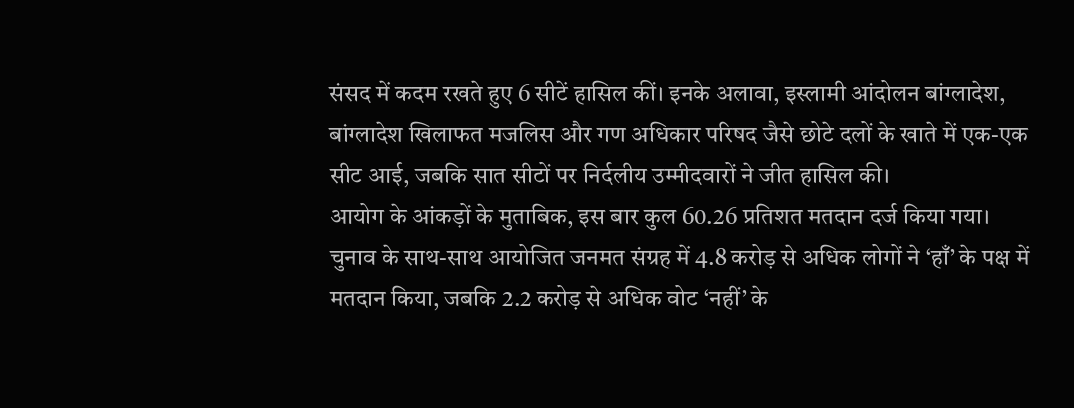संसद में कदम रखते हुए 6 सीटें हासिल कीं। इनके अलावा, इस्लामी आंदोलन बांग्लादेश, बांग्लादेश खिलाफत मजलिस और गण अधिकार परिषद जैसे छोटे दलों के खाते में एक-एक सीट आई, जबकि सात सीटों पर निर्दलीय उम्मीदवारों ने जीत हासिल की।
आयोग के आंकड़ों के मुताबिक, इस बार कुल 60.26 प्रतिशत मतदान दर्ज किया गया। चुनाव के साथ-साथ आयोजित जनमत संग्रह में 4.8 करोड़ से अधिक लोगों ने ‘हाँ’ के पक्ष में मतदान किया, जबकि 2.2 करोड़ से अधिक वोट ‘नहीं’ के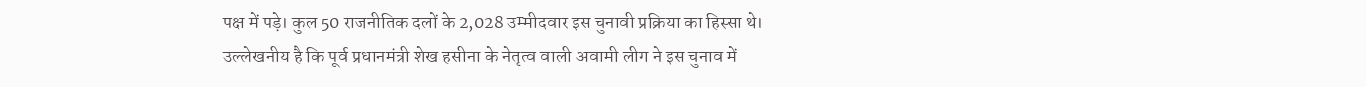पक्ष में पड़े। कुल 50 राजनीतिक दलों के 2,028 उम्मीदवार इस चुनावी प्रक्रिया का हिस्सा थे।
उल्लेखनीय है कि पूर्व प्रधानमंत्री शेख हसीना के नेतृत्व वाली अवामी लीग ने इस चुनाव में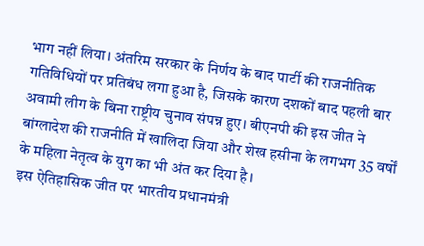भाग नहीं लिया। अंतरिम सरकार के निर्णय के बाद पार्टी की राजनीतिक गतिविधियों पर प्रतिबंध लगा हुआ है, जिसके कारण दशकों बाद पहली बार अवामी लीग के बिना राष्ट्रीय चुनाव संपन्न हुए। बीएनपी की इस जीत ने बांग्लादेश की राजनीति में खालिदा जिया और शेख हसीना के लगभग 35 वर्षों के महिला नेतृत्व के युग का भी अंत कर दिया है।
इस ऐतिहासिक जीत पर भारतीय प्रधानमंत्री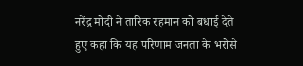नरेंद्र मोदी ने तारिक रहमान को बधाई देते हुए कहा कि यह परिणाम जनता के भरोसे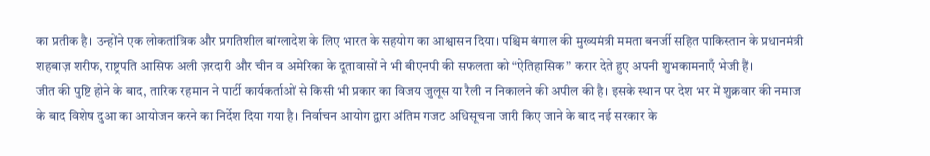का प्रतीक है। उन्होंने एक लोकतांत्रिक और प्रगतिशील बांग्लादेश के लिए भारत के सहयोग का आश्वासन दिया। पश्चिम बंगाल की मुख्यमंत्री ममता बनर्जी सहित पाकिस्तान के प्रधानमंत्री शहबाज़ शरीफ, राष्ट्रपति आसिफ अली ज़रदारी और चीन व अमेरिका के दूतावासों ने भी बीएनपी की सफलता को “ऐतिहासिक” करार देते हुए अपनी शुभकामनाएँ भेजी हैं।
जीत की पुष्टि होने के बाद, तारिक रहमान ने पार्टी कार्यकर्ताओं से किसी भी प्रकार का विजय जुलूस या रैली न निकालने की अपील की है। इसके स्थान पर देश भर में शुक्रवार की नमाज के बाद विशेष दुआ का आयोजन करने का निर्देश दिया गया है। निर्वाचन आयोग द्वारा अंतिम गजट अधिसूचना जारी किए जाने के बाद नई सरकार के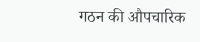गठन की औपचारिक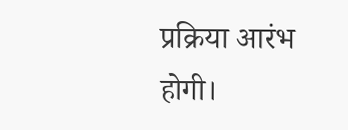प्रक्रिया आरंभ होगी।